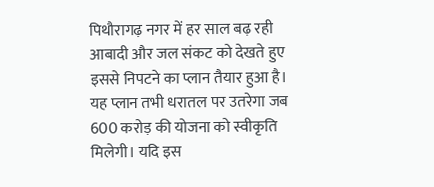पिथौरागढ़ नगर में हर साल बढ़ रही आबादी और जल संकट को देखते हुए इससे निपटने का प्लान तैयार हुआ है। यह प्लान तभी धरातल पर उतरेगा जब 600 करोड़ की योजना को स्वीकृति मिलेगी। यदि इस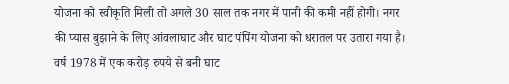योजना को स्वीकृति मिली तो अगले 30 साल तक नगर में पानी की कमी नहीं होगी। नगर की प्यास बुझाने के लिए आंवलाघाट और घाट पंपिंग योजना को धरातल पर उतारा गया है। वर्ष 1978 में एक करोड़ रुपये से बनी घाट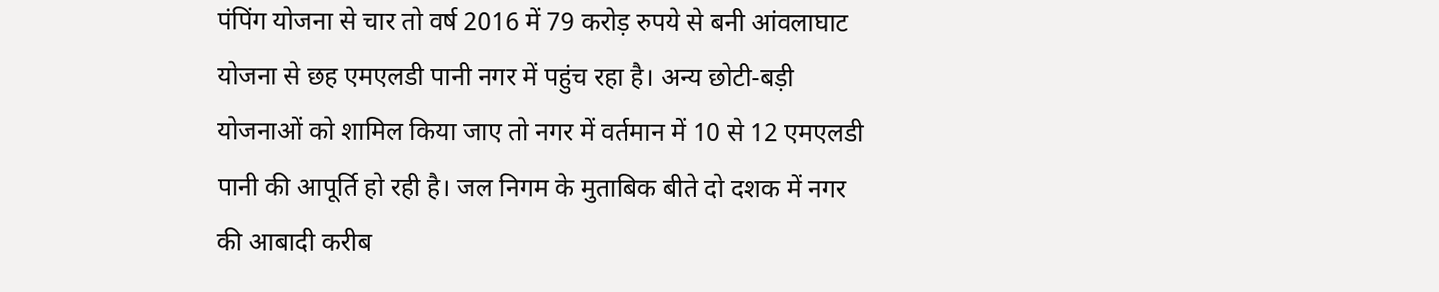पंपिंग योजना से चार तो वर्ष 2016 में 79 करोड़ रुपये से बनी आंवलाघाट योजना से छह एमएलडी पानी नगर में पहुंच रहा है। अन्य छोटी-बड़ी योजनाओं को शामिल किया जाए तो नगर में वर्तमान में 10 से 12 एमएलडी पानी की आपूर्ति हो रही है। जल निगम के मुताबिक बीते दो दशक में नगर की आबादी करीब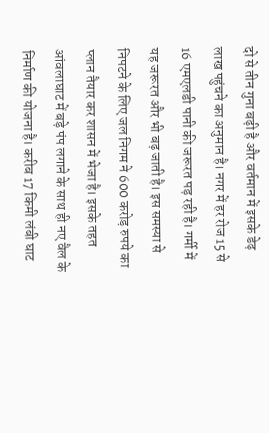दो से तीन गुना बढ़ी है और वर्तमान में इसके डेढ़ लाख पहुंचने का अनुमान है। नगर में हर रोज 15 से 16 एमएलडी पानी की जरूरत पड़ रही है। गर्मी में यह जरूरत और भी बढ़ जाती है। इस समस्या से निपटने के लिए जल निगम ने 600 करोड़ रुपये का प्लान तैयार कर शासन में भेजा है। इसके तहत आंवलाघाट में बड़े पंप लगाने के साथ ही नए वैल के निर्माण की योजना है। करीब 17 किमी लंबी घाट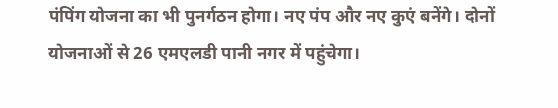पंपिंग योजना का भी पुनर्गठन होगा। नए पंप और नए कुएं बनेंगे। दोनों योजनाओं से 26 एमएलडी पानी नगर में पहुंचेगा।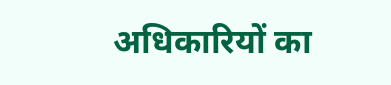अधिकारियों का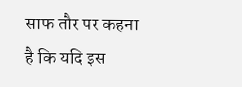साफ तौर पर कहना है कि यदि इस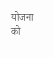योजना को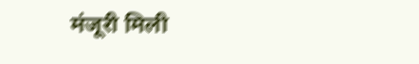मंजूरी मिली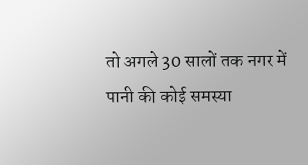तो अगले 30 सालों तक नगर में पानी की कोई समस्या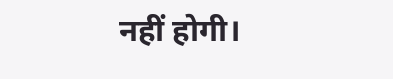नहीं होगी।